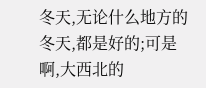冬天,无论什么地方的冬天,都是好的;可是啊,大西北的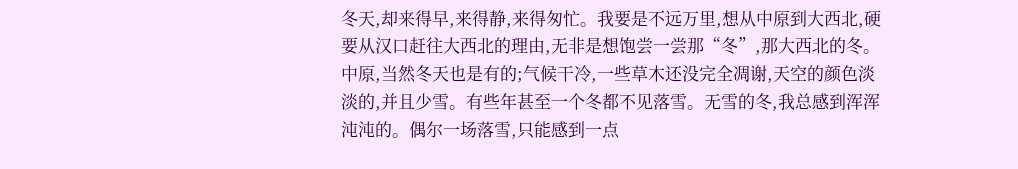冬天,却来得早,来得静,来得匆忙。我要是不远万里,想从中原到大西北,硬要从汉口赶往大西北的理由,无非是想饱尝一尝那“冬”,那大西北的冬。
中原,当然冬天也是有的;气候干冷,一些草木还没完全凋谢,天空的颜色淡淡的,并且少雪。有些年甚至一个冬都不见落雪。无雪的冬,我总感到浑浑沌沌的。偶尔一场落雪,只能感到一点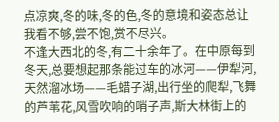点凉爽,冬的味,冬的色,冬的意境和姿态总让我看不够,尝不饱,赏不尽兴。
不逢大西北的冬,有二十余年了。在中原每到冬天,总要想起那条能过车的冰河——伊犁河,天然溜冰场——毛蜡子湖,出行坐的爬犁,飞舞的芦苇花,风雪吹响的哨子声,斯大林街上的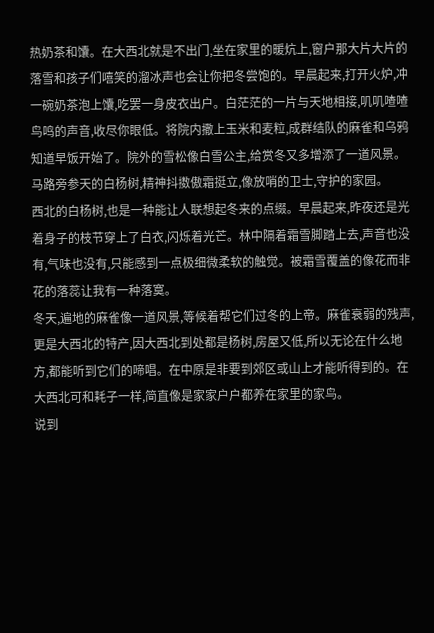热奶茶和馕。在大西北就是不出门,坐在家里的暖炕上,窗户那大片大片的落雪和孩子们嘻笑的溜冰声也会让你把冬尝饱的。早晨起来,打开火炉,冲一碗奶茶泡上馕,吃罢一身皮衣出户。白茫茫的一片与天地相接,叽叽喳喳鸟鸣的声音,收尽你眼低。将院内撒上玉米和麦粒,成群结队的麻雀和乌鸦知道早饭开始了。院外的雪松像白雪公主,给赏冬又多增添了一道风景。马路旁参天的白杨树,精神抖擞傲霜挺立,像放哨的卫士,守护的家园。
西北的白杨树,也是一种能让人联想起冬来的点缀。早晨起来,昨夜还是光着身子的枝节穿上了白衣,闪烁着光芒。林中隔着霜雪脚踏上去,声音也没有,气味也没有,只能感到一点极细微柔软的触觉。被霜雪覆盖的像花而非花的落蕊让我有一种落寞。
冬天,遍地的麻雀像一道风景,等候着帮它们过冬的上帝。麻雀衰弱的残声,更是大西北的特产,因大西北到处都是杨树,房屋又低,所以无论在什么地方,都能听到它们的啼唱。在中原是非要到郊区或山上才能听得到的。在大西北可和耗子一样,简直像是家家户户都养在家里的家鸟。
说到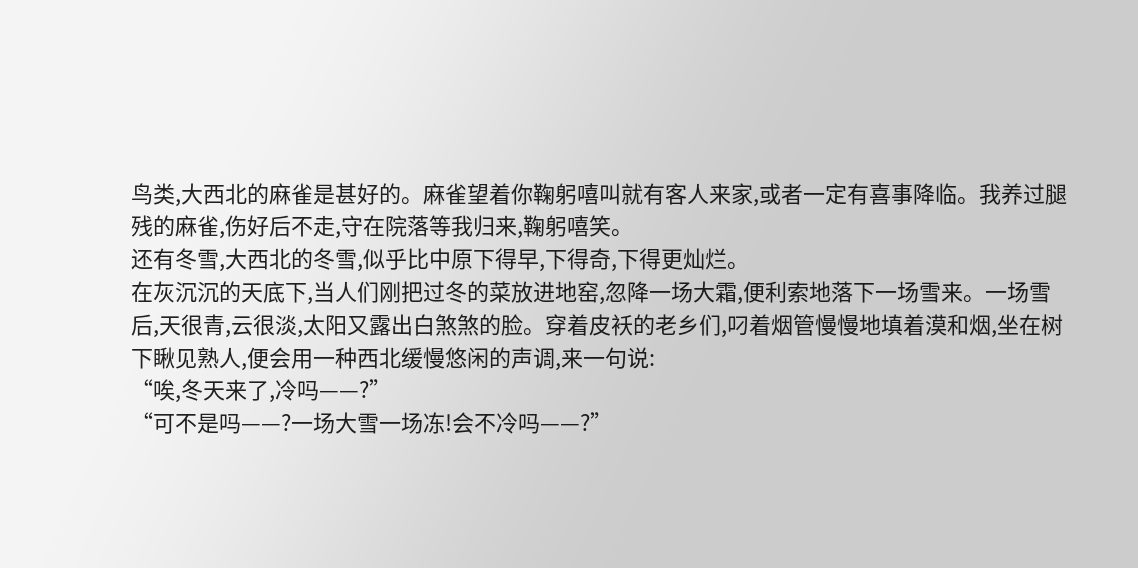鸟类,大西北的麻雀是甚好的。麻雀望着你鞠躬嘻叫就有客人来家,或者一定有喜事降临。我养过腿残的麻雀,伤好后不走,守在院落等我归来,鞠躬嘻笑。
还有冬雪,大西北的冬雪,似乎比中原下得早,下得奇,下得更灿烂。
在灰沉沉的天底下,当人们刚把过冬的菜放进地窑,忽降一场大霜,便利索地落下一场雪来。一场雪后,天很青,云很淡,太阳又露出白煞煞的脸。穿着皮袄的老乡们,叼着烟管慢慢地填着漠和烟,坐在树下瞅见熟人,便会用一种西北缓慢悠闲的声调,来一句说:
“唉,冬天来了,冷吗——?”
“可不是吗——?一场大雪一场冻!会不冷吗——?”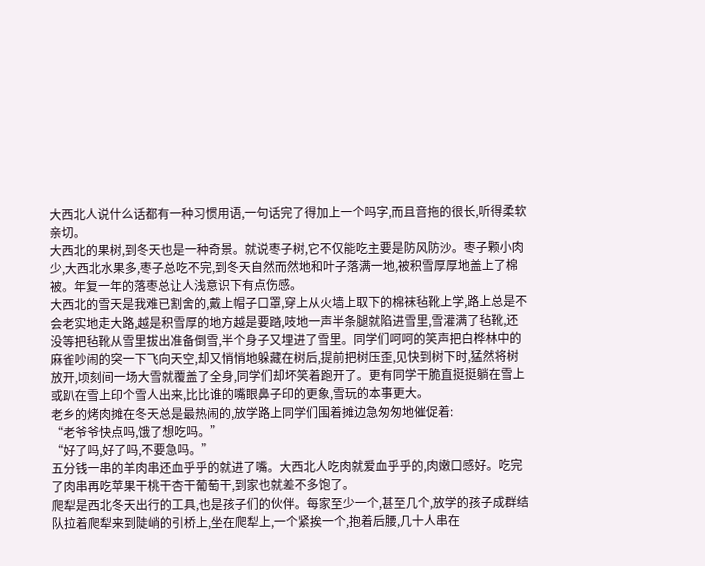大西北人说什么话都有一种习惯用语,一句话完了得加上一个吗字,而且音拖的很长,听得柔软亲切。
大西北的果树,到冬天也是一种奇景。就说枣子树,它不仅能吃主要是防风防沙。枣子颗小肉少,大西北水果多,枣子总吃不完,到冬天自然而然地和叶子落满一地,被积雪厚厚地盖上了棉被。年复一年的落枣总让人浅意识下有点伤感。
大西北的雪天是我难已割舍的,戴上帽子口罩,穿上从火墙上取下的棉袜毡靴上学,路上总是不会老实地走大路,越是积雪厚的地方越是要踏,吱地一声半条腿就陷进雪里,雪灌满了毡靴,还没等把毡靴从雪里拔出准备倒雪,半个身子又埋进了雪里。同学们呵呵的笑声把白桦林中的麻雀吵闹的突一下飞向天空,却又悄悄地躲藏在树后,提前把树压歪,见快到树下时,猛然将树放开,顷刻间一场大雪就覆盖了全身,同学们却坏笑着跑开了。更有同学干脆直挺挺躺在雪上或趴在雪上印个雪人出来,比比谁的嘴眼鼻子印的更象,雪玩的本事更大。
老乡的烤肉摊在冬天总是最热闹的,放学路上同学们围着摊边急匆匆地催促着:
“老爷爷快点吗,饿了想吃吗。”
“好了吗,好了吗,不要急吗。”
五分钱一串的羊肉串还血乎乎的就进了嘴。大西北人吃肉就爱血乎乎的,肉嫩口感好。吃完了肉串再吃苹果干桃干杏干葡萄干,到家也就差不多饱了。
爬犁是西北冬天出行的工具,也是孩子们的伙伴。每家至少一个,甚至几个,放学的孩子成群结队拉着爬犁来到陡峭的引桥上,坐在爬犁上,一个紧挨一个,抱着后腰,几十人串在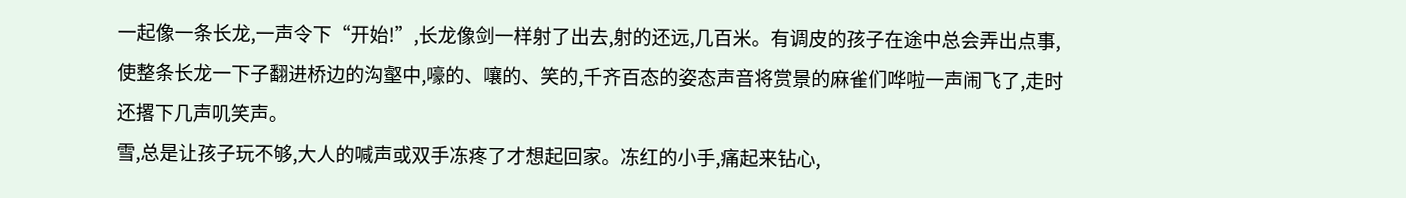一起像一条长龙,一声令下“开始!”,长龙像剑一样射了出去,射的还远,几百米。有调皮的孩子在途中总会弄出点事,使整条长龙一下子翻进桥边的沟壑中,嚎的、嚷的、笑的,千齐百态的姿态声音将赏景的麻雀们哗啦一声闹飞了,走时还撂下几声叽笑声。
雪,总是让孩子玩不够,大人的喊声或双手冻疼了才想起回家。冻红的小手,痛起来钻心,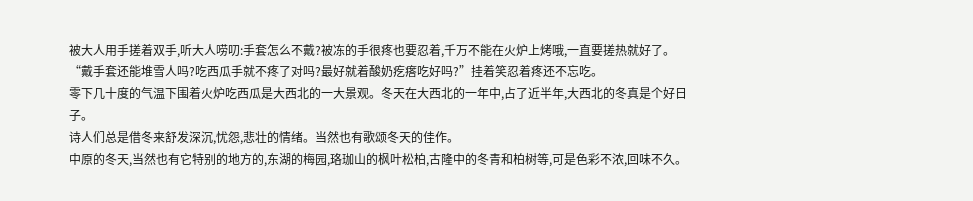被大人用手搓着双手,听大人唠叨:手套怎么不戴?被冻的手很疼也要忍着,千万不能在火炉上烤哦,一直要搓热就好了。
“戴手套还能堆雪人吗?吃西瓜手就不疼了对吗?最好就着酸奶疙瘩吃好吗?”挂着笑忍着疼还不忘吃。
零下几十度的气温下围着火炉吃西瓜是大西北的一大景观。冬天在大西北的一年中,占了近半年,大西北的冬真是个好日子。
诗人们总是借冬来舒发深沉,忧怨,悲壮的情绪。当然也有歌颂冬天的佳作。
中原的冬天,当然也有它特别的地方的,东湖的梅园,珞珈山的枫叶松柏,古隆中的冬青和柏树等,可是色彩不浓,回味不久。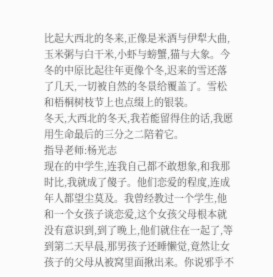比起大西北的冬来,正像是米酒与伊犁大曲,玉米粥与白干米,小虾与螃蟹,猫与大象。今冬的中原比起往年更像个冬,迟来的雪还落了几天,一切被自然的冬景给覆盖了。雪松和梧桐树枝节上也点缀上的银装。
冬天,大西北的冬天,我若能留得住的话,我愿用生命最后的三分之二陪着它。
指导老师:杨光志
现在的中学生,连我自己都不敢想象,和我那时比,我就成了傻子。他们恋爱的程度,连成年人都望尘莫及。我曾经教过一个学生,他和一个女孩子谈恋爱,这个女孩父母根本就没有意识到,到了晚上,他们就住在一起了,等到第二天早晨,那男孩子还睡懒觉,竟然让女孩子的父母从被窝里面揪出来。你说邪乎不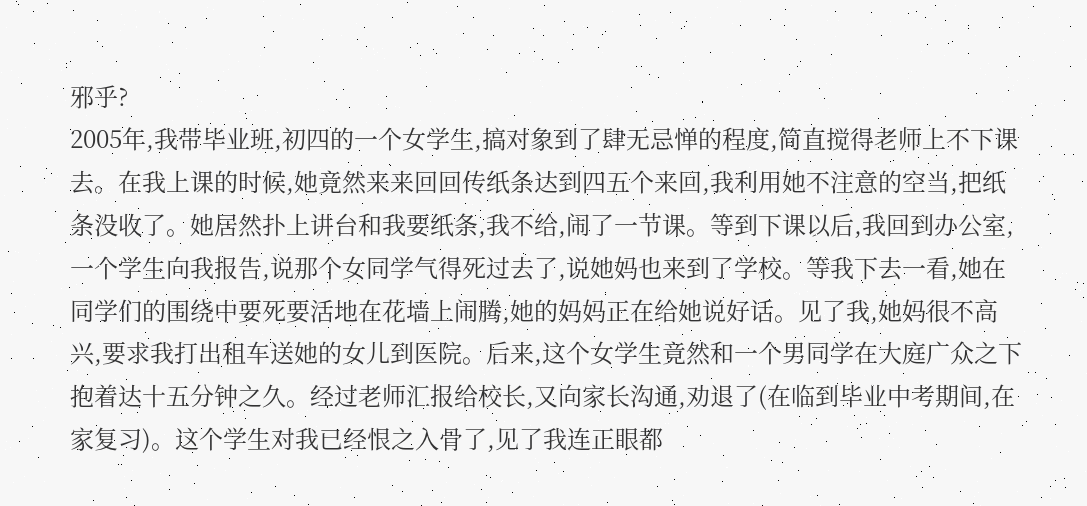邪乎?
2005年,我带毕业班,初四的一个女学生,搞对象到了肆无忌惮的程度,简直搅得老师上不下课去。在我上课的时候,她竟然来来回回传纸条达到四五个来回,我利用她不注意的空当,把纸条没收了。她居然扑上讲台和我要纸条,我不给,闹了一节课。等到下课以后,我回到办公室,一个学生向我报告,说那个女同学气得死过去了,说她妈也来到了学校。等我下去一看,她在同学们的围绕中要死要活地在花墙上闹腾,她的妈妈正在给她说好话。见了我,她妈很不高兴,要求我打出租车送她的女儿到医院。后来,这个女学生竟然和一个男同学在大庭广众之下抱着达十五分钟之久。经过老师汇报给校长,又向家长沟通,劝退了(在临到毕业中考期间,在家复习)。这个学生对我已经恨之入骨了,见了我连正眼都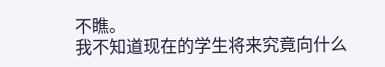不瞧。
我不知道现在的学生将来究竟向什么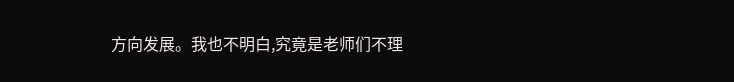方向发展。我也不明白,究竟是老师们不理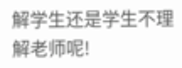解学生还是学生不理解老师呢!